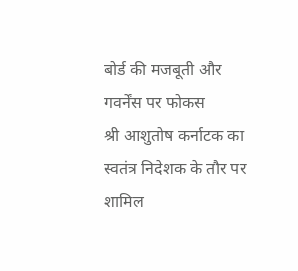बोर्ड की मजबूती और गवर्नेंस पर फोकस
श्री आशुतोष कर्नाटक का स्वतंत्र निदेशक के तौर पर शामिल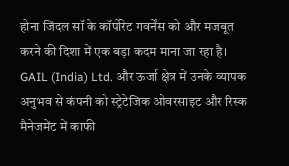होना जिंदल सॉ के कॉर्पोरेट गवर्नेंस को और मजबूत करने की दिशा में एक बड़ा कदम माना जा रहा है। GAIL (India) Ltd. और ऊर्जा क्षेत्र में उनके व्यापक अनुभव से कंपनी को स्ट्रेटेजिक ओवरसाइट और रिस्क मैनेजमेंट में काफी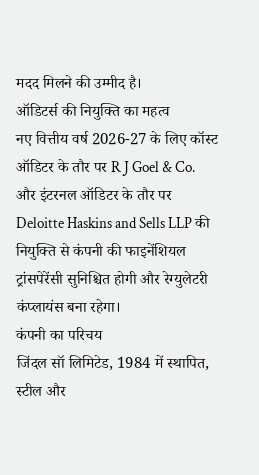मदद मिलने की उम्मीद है।
ऑडिटर्स की नियुक्ति का महत्व
नए वित्तीय वर्ष 2026-27 के लिए कॉस्ट ऑडिटर के तौर पर R J Goel & Co. और इंटरनल ऑडिटर के तौर पर Deloitte Haskins and Sells LLP की नियुक्ति से कंपनी की फाइनेंशियल ट्रांसपेरेंसी सुनिश्चित होगी और रेग्युलेटरी कंप्लायंस बना रहेगा।
कंपनी का परिचय
जिंदल सॉ लिमिटेड, 1984 में स्थापित, स्टील और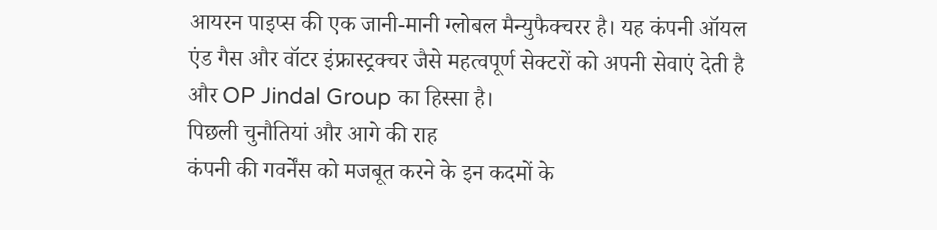आयरन पाइप्स की एक जानी-मानी ग्लोबल मैन्युफैक्चरर है। यह कंपनी ऑयल एंड गैस और वॉटर इंफ्रास्ट्रक्चर जैसे महत्वपूर्ण सेक्टरों को अपनी सेवाएं देती है और OP Jindal Group का हिस्सा है।
पिछली चुनौतियां और आगे की राह
कंपनी की गवर्नेंस को मजबूत करने के इन कदमों के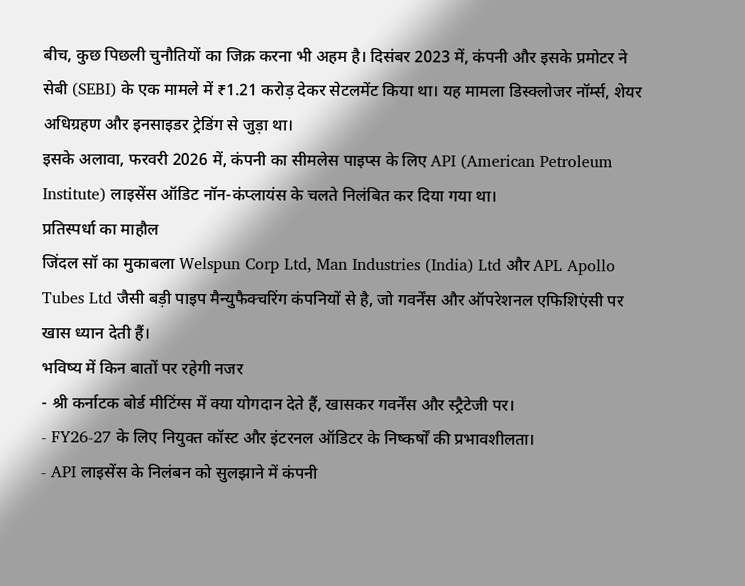बीच, कुछ पिछली चुनौतियों का जिक्र करना भी अहम है। दिसंबर 2023 में, कंपनी और इसके प्रमोटर ने सेबी (SEBI) के एक मामले में ₹1.21 करोड़ देकर सेटलमेंट किया था। यह मामला डिस्क्लोजर नॉर्म्स, शेयर अधिग्रहण और इनसाइडर ट्रेडिंग से जुड़ा था।
इसके अलावा, फरवरी 2026 में, कंपनी का सीमलेस पाइप्स के लिए API (American Petroleum Institute) लाइसेंस ऑडिट नॉन-कंप्लायंस के चलते निलंबित कर दिया गया था।
प्रतिस्पर्धा का माहौल
जिंदल सॉ का मुकाबला Welspun Corp Ltd, Man Industries (India) Ltd और APL Apollo Tubes Ltd जैसी बड़ी पाइप मैन्युफैक्चरिंग कंपनियों से है, जो गवर्नेंस और ऑपरेशनल एफिशिएंसी पर खास ध्यान देती हैं।
भविष्य में किन बातों पर रहेगी नजर
- श्री कर्नाटक बोर्ड मीटिंग्स में क्या योगदान देते हैं, खासकर गवर्नेंस और स्ट्रैटेजी पर।
- FY26-27 के लिए नियुक्त कॉस्ट और इंटरनल ऑडिटर के निष्कर्षों की प्रभावशीलता।
- API लाइसेंस के निलंबन को सुलझाने में कंपनी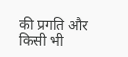की प्रगति और किसी भी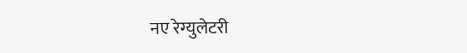नए रेग्युलेटरी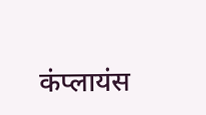कंप्लायंस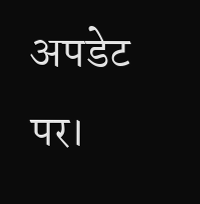अपडेट पर।